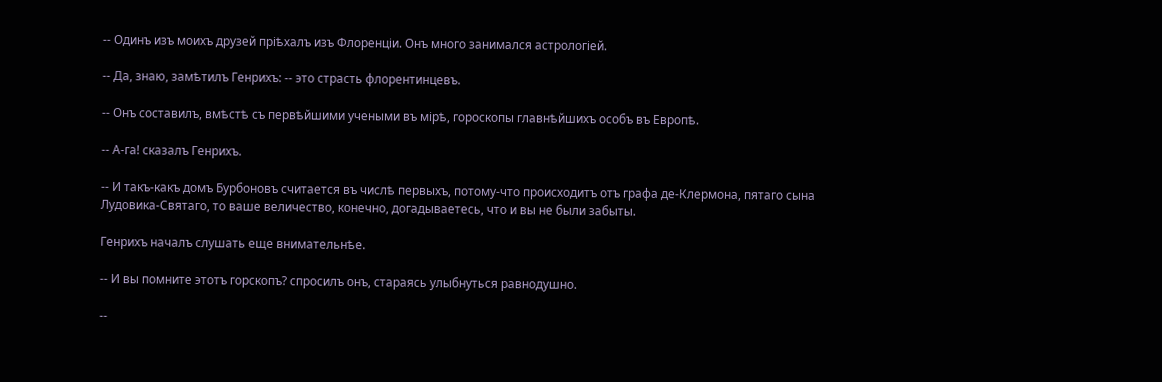-- Одинъ изъ моихъ друзей пріѣхалъ изъ Флоренціи. Онъ много занимался астрологіей.

-- Да, знаю, замѣтилъ Генрихъ: -- это страсть флорентинцевъ.

-- Онъ составилъ, вмѣстѣ съ первѣйшими учеными въ мірѣ, гороскопы главнѣйшихъ особъ въ Европѣ.

-- А-га! сказалъ Генрихъ.

-- И такъ-какъ домъ Бурбоновъ считается въ числѣ первыхъ, потому-что происходитъ отъ графа де-Клермона, пятаго сына Лудовика-Святаго, то ваше величество, конечно, догадываетесь, что и вы не были забыты.

Генрихъ началъ слушать еще внимательнѣе.

-- И вы помните этотъ горскопъ? спросилъ онъ, стараясь улыбнуться равнодушно.

--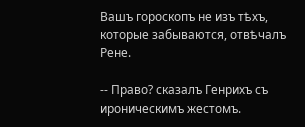Вашъ гороскопъ не изъ тѣхъ, которые забываются, отвѣчалъ Рене.

-- Право? сказалъ Генрихъ съ ироническимъ жестомъ.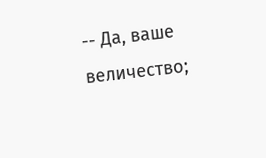-- Да, ваше величество;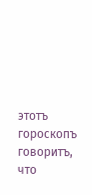этотъ гороскопъ говоритъ, что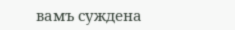вамъ суждена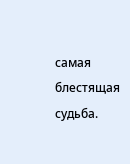самая блестящая судьба.